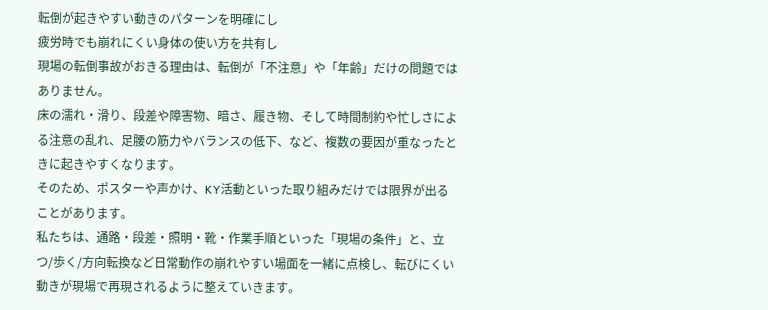転倒が起きやすい動きのパターンを明確にし
疲労時でも崩れにくい身体の使い方を共有し
現場の転倒事故がおきる理由は、転倒が「不注意」や「年齢」だけの問題ではありません。
床の濡れ・滑り、段差や障害物、暗さ、履き物、そして時間制約や忙しさによる注意の乱れ、足腰の筋力やバランスの低下、など、複数の要因が重なったときに起きやすくなります。
そのため、ポスターや声かけ、KY活動といった取り組みだけでは限界が出ることがあります。
私たちは、通路・段差・照明・靴・作業手順といった「現場の条件」と、立つ/歩く/方向転換など日常動作の崩れやすい場面を一緒に点検し、転びにくい動きが現場で再現されるように整えていきます。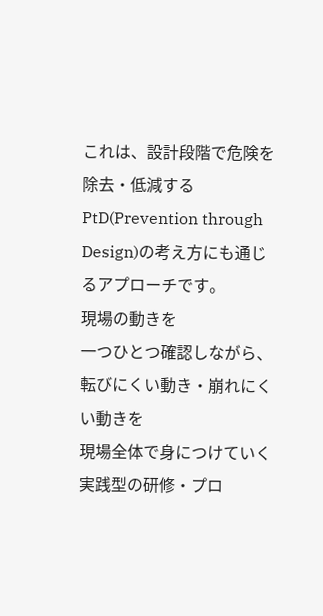これは、設計段階で危険を除去・低減するPtD(Prevention through Design)の考え方にも通じるアプローチです。
現場の動きを
一つひとつ確認しながら、
転びにくい動き・崩れにくい動きを
現場全体で身につけていく
実践型の研修・プロ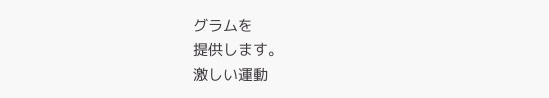グラムを
提供します。
激しい運動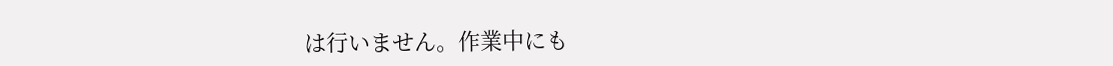は行いません。作業中にも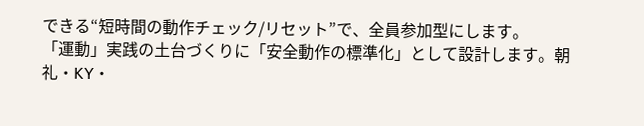できる“短時間の動作チェック/リセット”で、全員参加型にします。
「運動」実践の土台づくりに「安全動作の標準化」として設計します。朝礼・KY・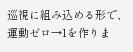巡視に組み込める形で、運動ゼロ→1を作りま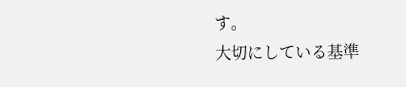す。
大切にしている基準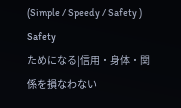(Simple / Speedy / Safety )
Safety
ためになる|信用・身体・関係を損なわない